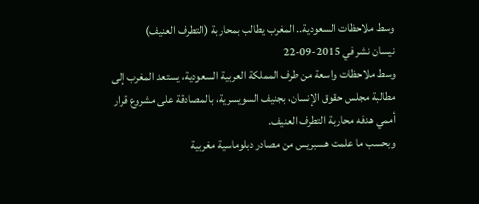وسط ملاحظات السعودية.. المغرب يطالب بمحاربة (التطرف العنيف)
نيسان نشر في 2015-09-22
وسط ملاحظات واسعة من طرف المملكة العربية السعودية، يستعد المغرب إلى مطالبة مجلس حقوق الإنسان، بجنيف السويسرية، بالمصادقة على مشروع قرار أممي هدفه محاربة التطرف العنيف.
وبحسب ما علمت هسبريس من مصادر دبلوماسية مغربية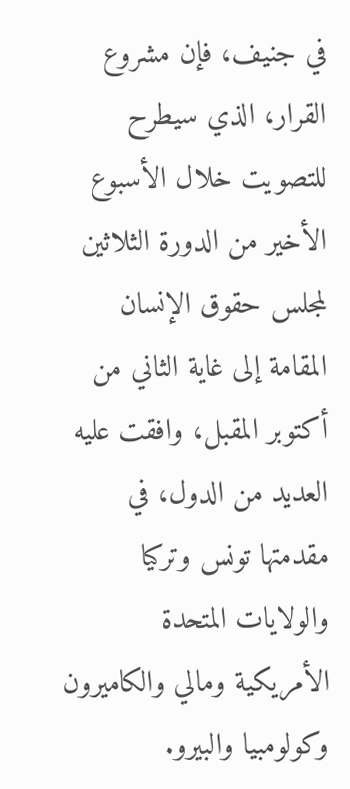في جنيف، فإن مشروع القرار، الذي سيطرح للتصويت خلال الأسبوع الأخير من الدورة الثلاثين لمجلس حقوق الإنسان المقامة إلى غاية الثاني من أكتوبر المقبل، وافقت عليه العديد من الدول، في مقدمتها تونس وتركيا والولايات المتحدة الأمريكية ومالي والكاميرون وكولومبيا والبيرو.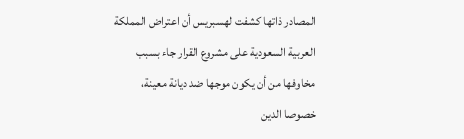المصادر ذاتها كشفت لهسبريس أن اعتراض المملكة العربية السعودية على مشروع القرار جاء بسبب مخاوفها من أن يكون موجها ضد ديانة معينة، خصوصا الدين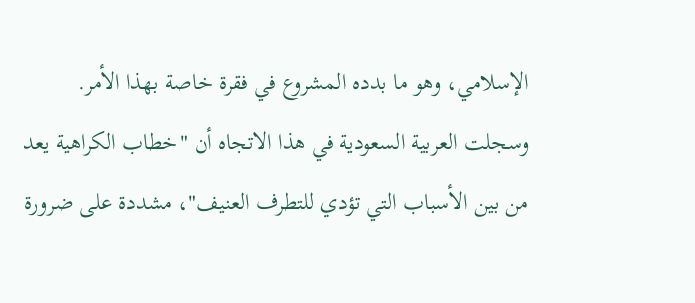الإسلامي، وهو ما بدده المشروع في فقرة خاصة بهذا الأمر.
وسجلت العربية السعودية في هذا الاتجاه أن "خطاب الكراهية يعد من بين الأسباب التي تؤدي للتطرف العنيف"، مشددة على ضرورة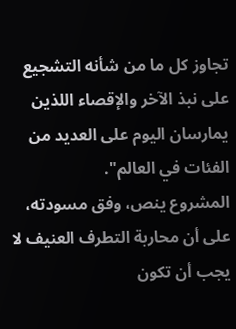تجاوز كل ما من شأنه التشجيع على نبذ الآخر والإقصاء اللذين يمارسان اليوم على العديد من الفئات في العالم".
المشروع ينص، وفق مسودته، على أن محاربة التطرف العنيف لا يجب أن تكون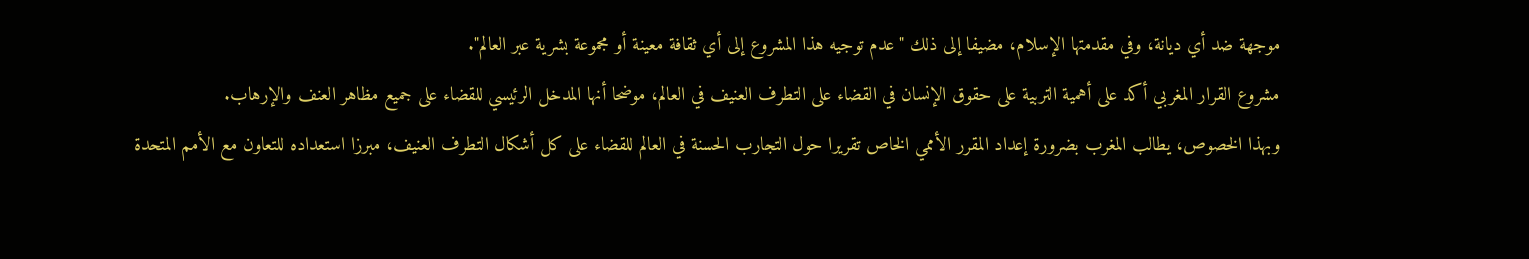موجهة ضد أي ديانة، وفي مقدمتها الإسلام، مضيفا إلى ذلك "عدم توجيه هذا المشروع إلى أي ثقافة معينة أو مجموعة بشرية عبر العالم".
مشروع القرار المغربي أكد على أهمية التربية على حقوق الإنسان في القضاء على التطرف العنيف في العالم، موضحا أنها المدخل الرئيسي للقضاء على جميع مظاهر العنف والإرهاب.
وبهذا الخصوص، يطالب المغرب بضرورة إعداد المقرر الأممي الخاص تقريرا حول التجارب الحسنة في العالم للقضاء على كل أشكال التطرف العنيف، مبرزا استعداده للتعاون مع الأمم المتحدة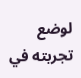لوضع تجربته في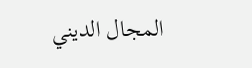المجال الديني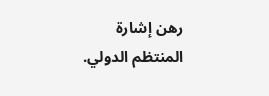رهن إشارة المنتظم الدولي.